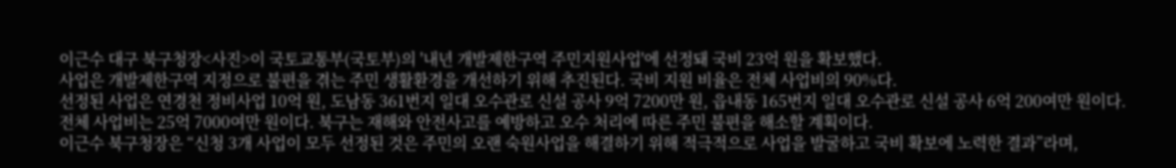이근수 대구 북구청장<사진>이 국토교통부(국토부)의 '내년 개발제한구역 주민지원사업'에 선정돼 국비 23억 원을 확보했다.
사업은 개발제한구역 지정으로 불편을 겪는 주민 생활환경을 개선하기 위해 추진된다. 국비 지원 비율은 전체 사업비의 90%다.
선정된 사업은 연경천 정비사업 10억 원, 도남동 361번지 일대 오수관로 신설 공사 9억 7200만 원, 읍내동 165번지 일대 오수관로 신설 공사 6억 200여만 원이다.
전체 사업비는 25억 7000여만 원이다. 북구는 재해와 안전사고를 예방하고 오수 처리에 따른 주민 불편을 해소할 계획이다.
이근수 북구청장은 “신청 3개 사업이 모두 선정된 것은 주민의 오랜 숙원사업을 해결하기 위해 적극적으로 사업을 발굴하고 국비 확보에 노력한 결과”라며,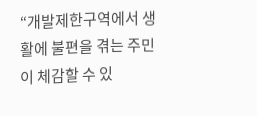“개발제한구역에서 생활에 불편을 겪는 주민이 체감할 수 있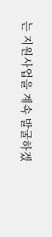는 지원사업을 계속 발굴하겠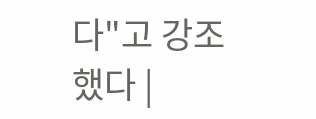다"고 강조했다 |